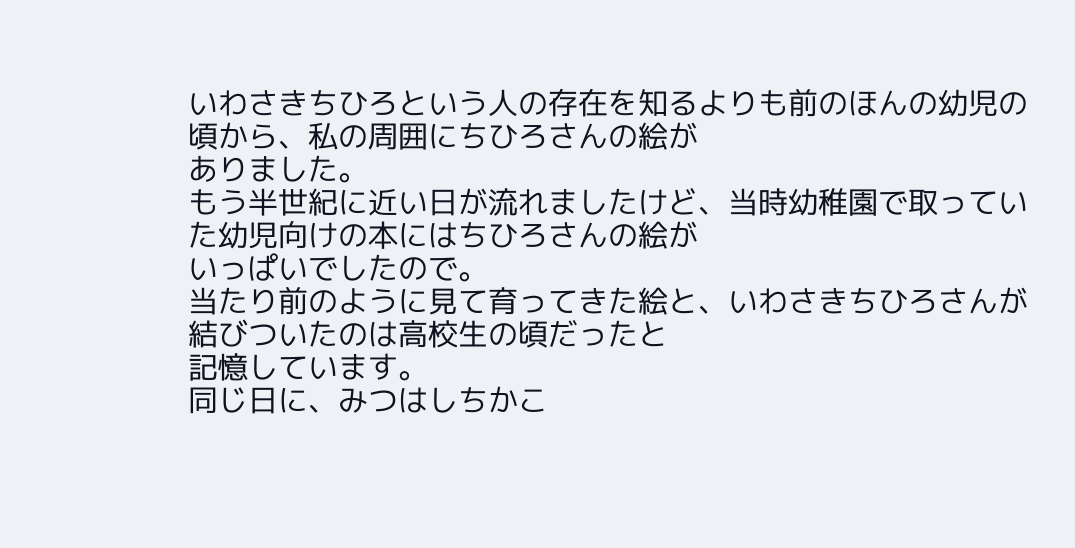いわさきちひろという人の存在を知るよりも前のほんの幼児の頃から、私の周囲にちひろさんの絵が
ありました。
もう半世紀に近い日が流れましたけど、当時幼稚園で取っていた幼児向けの本にはちひろさんの絵が
いっぱいでしたので。
当たり前のように見て育ってきた絵と、いわさきちひろさんが結びついたのは高校生の頃だったと
記憶しています。
同じ日に、みつはしちかこ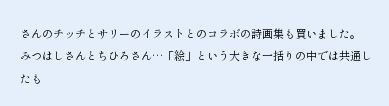さんのチッチとサリーのイラストとのコラボの詩画集も買いました。
みつはしさんとちひろさん…「絵」という大きな一括りの中では共通したも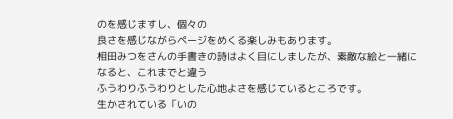のを感じますし、個々の
良さを感じながらページをめくる楽しみもあります。
相田みつをさんの手書きの詩はよく目にしましたが、素敵な絵と一緒になると、これまでと違う
ふうわりふうわりとした心地よさを感じているところです。
生かされている「いの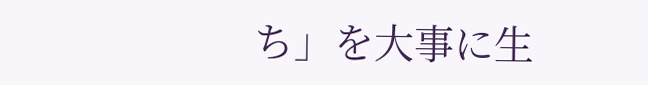ち」を大事に生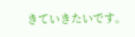きていきたいです。